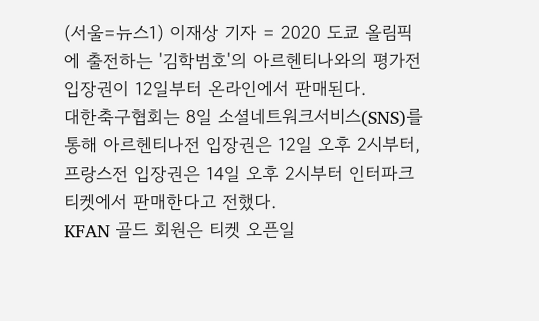(서울=뉴스1) 이재상 기자 = 2020 도쿄 올림픽에 출전하는 '김학범호'의 아르헨티나와의 평가전 입장권이 12일부터 온라인에서 판매된다.
대한축구협회는 8일 소셜네트워크서비스(SNS)를 통해 아르헨티나전 입장권은 12일 오후 2시부터, 프랑스전 입장권은 14일 오후 2시부터 인터파크 티켓에서 판매한다고 전했다.
KFAN 골드 회원은 티켓 오픈일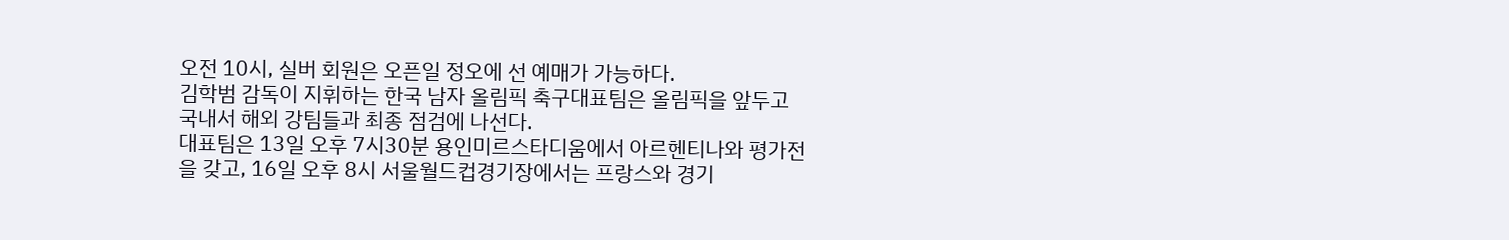오전 10시, 실버 회원은 오픈일 정오에 선 예매가 가능하다.
김학범 감독이 지휘하는 한국 남자 올림픽 축구대표팀은 올림픽을 앞두고 국내서 해외 강팀들과 최종 점검에 나선다.
대표팀은 13일 오후 7시30분 용인미르스타디움에서 아르헨티나와 평가전을 갖고, 16일 오후 8시 서울월드컵경기장에서는 프랑스와 경기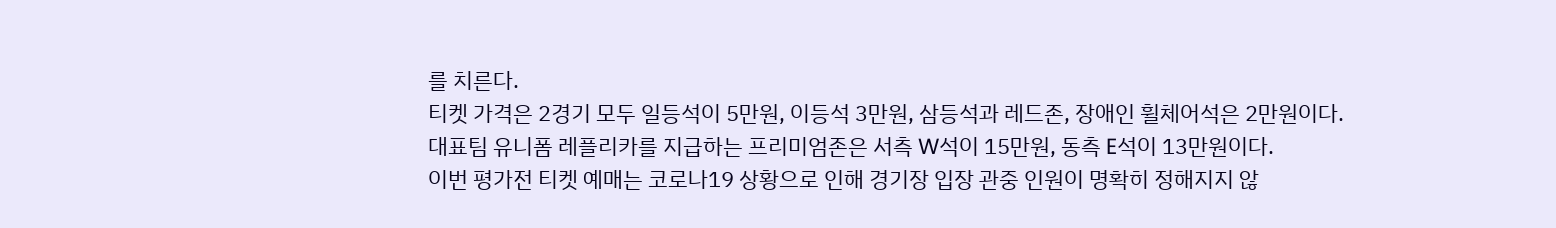를 치른다.
티켓 가격은 2경기 모두 일등석이 5만원, 이등석 3만원, 삼등석과 레드존, 장애인 휠체어석은 2만원이다.
대표팀 유니폼 레플리카를 지급하는 프리미엄존은 서측 W석이 15만원, 동측 E석이 13만원이다.
이번 평가전 티켓 예매는 코로나19 상황으로 인해 경기장 입장 관중 인원이 명확히 정해지지 않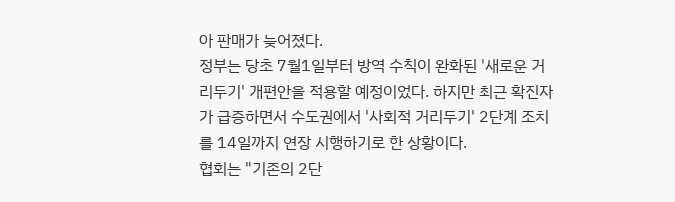아 판매가 늦어졌다.
정부는 당초 7월1일부터 방역 수칙이 완화된 '새로운 거리두기' 개편안을 적용할 예정이었다. 하지만 최근 확진자가 급증하면서 수도권에서 '사회적 거리두기' 2단계 조치를 14일까지 연장 시행하기로 한 상황이다.
협회는 "기존의 2단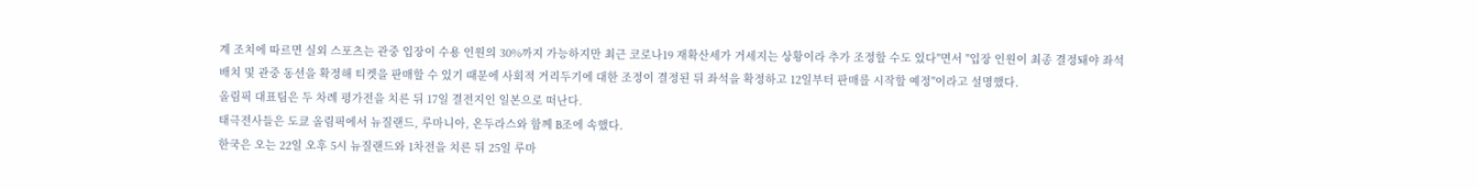계 조치에 따르면 실외 스포츠는 관중 입장이 수용 인원의 30%까지 가능하지만 최근 코로나19 재확산세가 거세지는 상황이라 추가 조정할 수도 있다"면서 "입장 인원이 최종 결정돼야 좌석 배치 및 관중 동선을 확정해 티켓을 판매할 수 있기 때문에 사회적 거리두기에 대한 조정이 결정된 뒤 좌석을 확정하고 12일부터 판매를 시작할 예정"이라고 설명했다.
올림픽 대표팀은 두 차례 평가전을 치른 뒤 17일 결전지인 일본으로 떠난다.
태극전사들은 도쿄 올림픽에서 뉴질랜드, 루마니아, 온두라스와 함께 B조에 속했다.
한국은 오는 22일 오후 5시 뉴질랜드와 1차전을 치른 뒤 25일 루마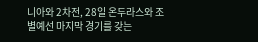니아와 2차전, 28일 온두라스와 조별예선 마지막 경기를 갖는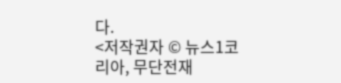다.
<저작권자 © 뉴스1코리아, 무단전재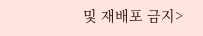및 재배포 금지>